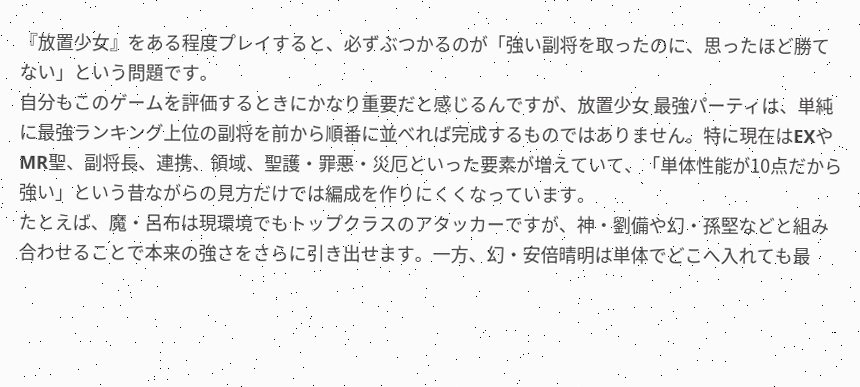『放置少女』をある程度プレイすると、必ずぶつかるのが「強い副将を取ったのに、思ったほど勝てない」という問題です。
自分もこのゲームを評価するときにかなり重要だと感じるんですが、放置少女 最強パーティは、単純に最強ランキング上位の副将を前から順番に並べれば完成するものではありません。特に現在はEXやMR聖、副将長、連携、領域、聖護・罪悪・災厄といった要素が増えていて、「単体性能が10点だから強い」という昔ながらの見方だけでは編成を作りにくくなっています。
たとえば、魔・呂布は現環境でもトップクラスのアタッカーですが、神・劉備や幻・孫堅などと組み合わせることで本来の強さをさらに引き出せます。一方、幻・安倍晴明は単体でどこへ入れても最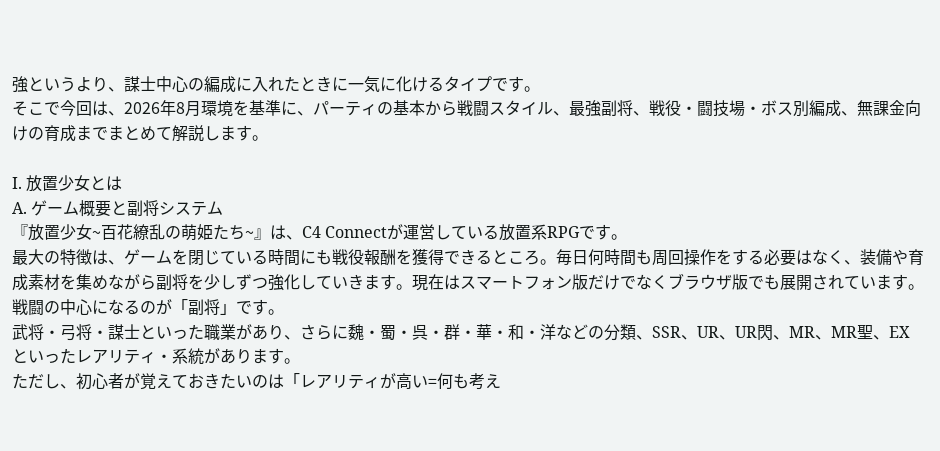強というより、謀士中心の編成に入れたときに一気に化けるタイプです。
そこで今回は、2026年8月環境を基準に、パーティの基本から戦闘スタイル、最強副将、戦役・闘技場・ボス別編成、無課金向けの育成までまとめて解説します。

I. 放置少女とは
A. ゲーム概要と副将システム
『放置少女~百花繚乱の萌姫たち~』は、C4 Connectが運営している放置系RPGです。
最大の特徴は、ゲームを閉じている時間にも戦役報酬を獲得できるところ。毎日何時間も周回操作をする必要はなく、装備や育成素材を集めながら副将を少しずつ強化していきます。現在はスマートフォン版だけでなくブラウザ版でも展開されています。
戦闘の中心になるのが「副将」です。
武将・弓将・謀士といった職業があり、さらに魏・蜀・呉・群・華・和・洋などの分類、SSR、UR、UR閃、MR、MR聖、EXといったレアリティ・系統があります。
ただし、初心者が覚えておきたいのは「レアリティが高い=何も考え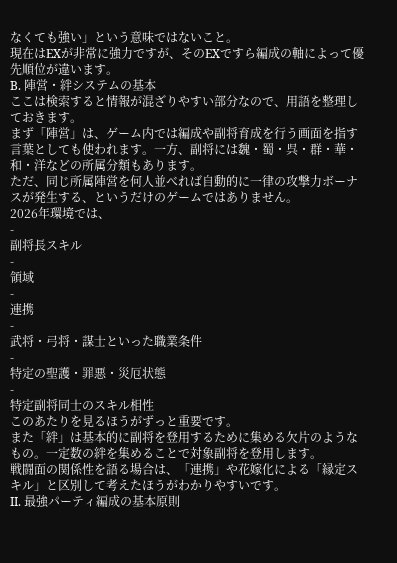なくても強い」という意味ではないこと。
現在はEXが非常に強力ですが、そのEXですら編成の軸によって優先順位が違います。
B. 陣営・絆システムの基本
ここは検索すると情報が混ざりやすい部分なので、用語を整理しておきます。
まず「陣営」は、ゲーム内では編成や副将育成を行う画面を指す言葉としても使われます。一方、副将には魏・蜀・呉・群・華・和・洋などの所属分類もあります。
ただ、同じ所属陣営を何人並べれば自動的に一律の攻撃力ボーナスが発生する、というだけのゲームではありません。
2026年環境では、
-
副将長スキル
-
領域
-
連携
-
武将・弓将・謀士といった職業条件
-
特定の聖護・罪悪・災厄状態
-
特定副将同士のスキル相性
このあたりを見るほうがずっと重要です。
また「絆」は基本的に副将を登用するために集める欠片のようなもの。一定数の絆を集めることで対象副将を登用します。
戦闘面の関係性を語る場合は、「連携」や花嫁化による「縁定スキル」と区別して考えたほうがわかりやすいです。
II. 最強パーティ編成の基本原則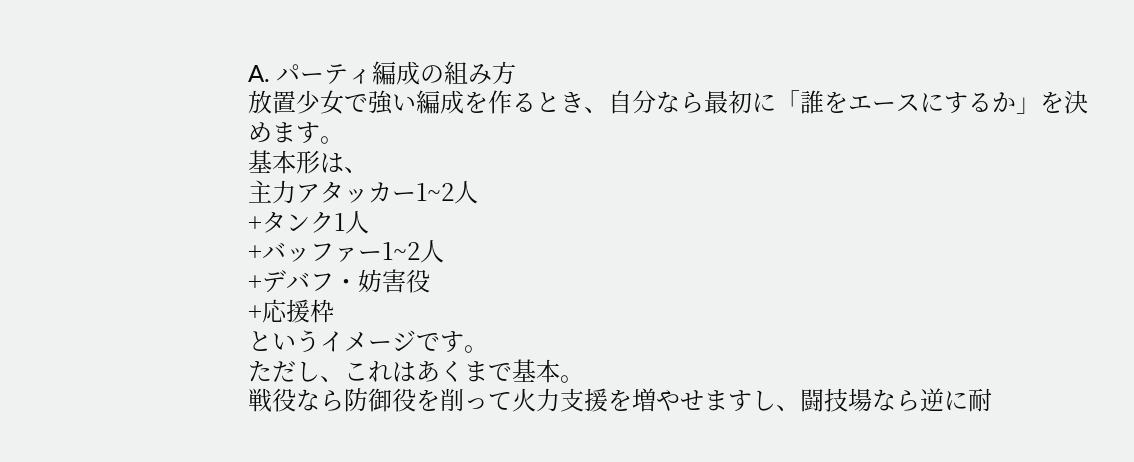A. パーティ編成の組み方
放置少女で強い編成を作るとき、自分なら最初に「誰をエースにするか」を決めます。
基本形は、
主力アタッカー1~2人
+タンク1人
+バッファー1~2人
+デバフ・妨害役
+応援枠
というイメージです。
ただし、これはあくまで基本。
戦役なら防御役を削って火力支援を増やせますし、闘技場なら逆に耐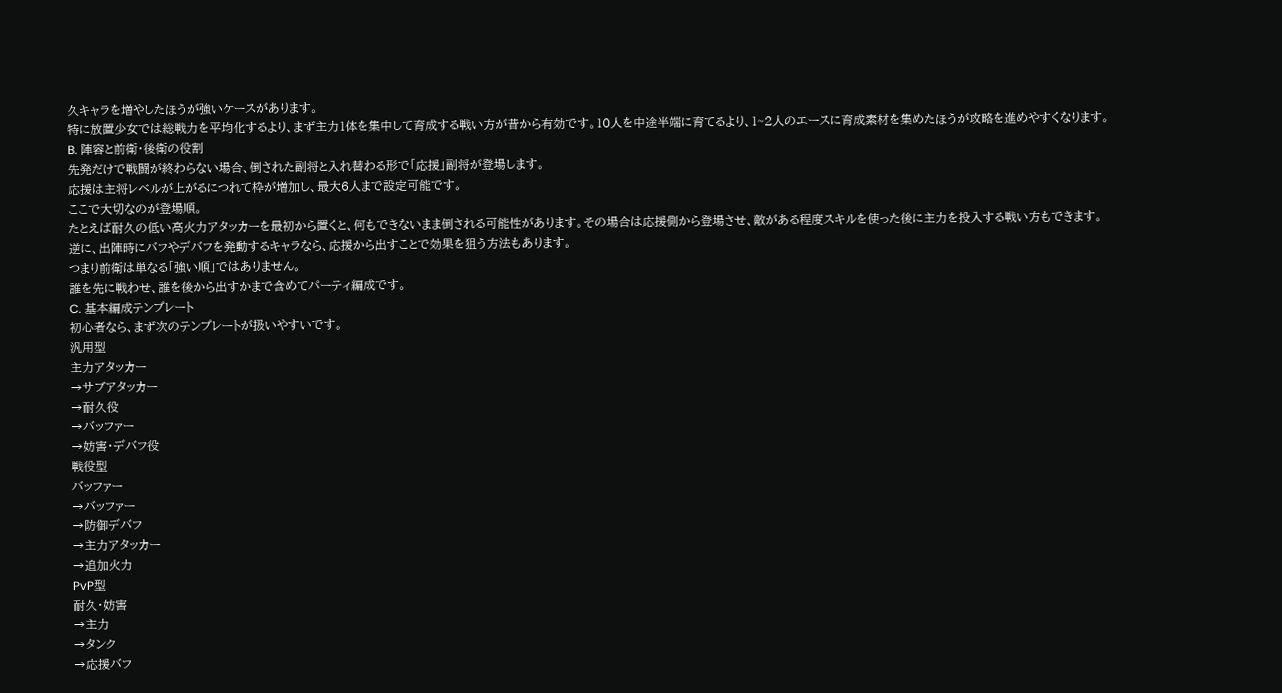久キャラを増やしたほうが強いケースがあります。
特に放置少女では総戦力を平均化するより、まず主力1体を集中して育成する戦い方が昔から有効です。10人を中途半端に育てるより、1~2人のエースに育成素材を集めたほうが攻略を進めやすくなります。
B. 陣容と前衛・後衛の役割
先発だけで戦闘が終わらない場合、倒された副将と入れ替わる形で「応援」副将が登場します。
応援は主将レベルが上がるにつれて枠が増加し、最大6人まで設定可能です。
ここで大切なのが登場順。
たとえば耐久の低い高火力アタッカーを最初から置くと、何もできないまま倒される可能性があります。その場合は応援側から登場させ、敵がある程度スキルを使った後に主力を投入する戦い方もできます。
逆に、出陣時にバフやデバフを発動するキャラなら、応援から出すことで効果を狙う方法もあります。
つまり前衛は単なる「強い順」ではありません。
誰を先に戦わせ、誰を後から出すかまで含めてパーティ編成です。
C. 基本編成テンプレート
初心者なら、まず次のテンプレートが扱いやすいです。
汎用型
主力アタッカー
→サブアタッカー
→耐久役
→バッファー
→妨害・デバフ役
戦役型
バッファー
→バッファー
→防御デバフ
→主力アタッカー
→追加火力
PvP型
耐久・妨害
→主力
→タンク
→応援バフ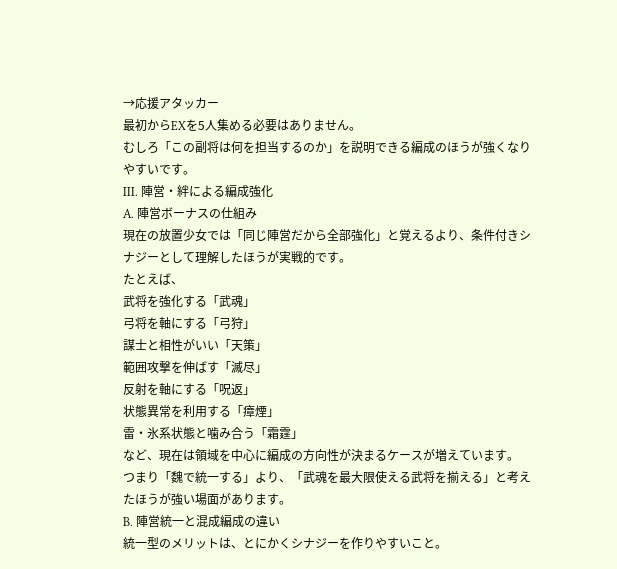→応援アタッカー
最初からEXを5人集める必要はありません。
むしろ「この副将は何を担当するのか」を説明できる編成のほうが強くなりやすいです。
III. 陣営・絆による編成強化
A. 陣営ボーナスの仕組み
現在の放置少女では「同じ陣営だから全部強化」と覚えるより、条件付きシナジーとして理解したほうが実戦的です。
たとえば、
武将を強化する「武魂」
弓将を軸にする「弓狩」
謀士と相性がいい「天策」
範囲攻撃を伸ばす「滅尽」
反射を軸にする「呪返」
状態異常を利用する「瘴煙」
雷・氷系状態と噛み合う「霜霆」
など、現在は領域を中心に編成の方向性が決まるケースが増えています。
つまり「魏で統一する」より、「武魂を最大限使える武将を揃える」と考えたほうが強い場面があります。
B. 陣営統一と混成編成の違い
統一型のメリットは、とにかくシナジーを作りやすいこと。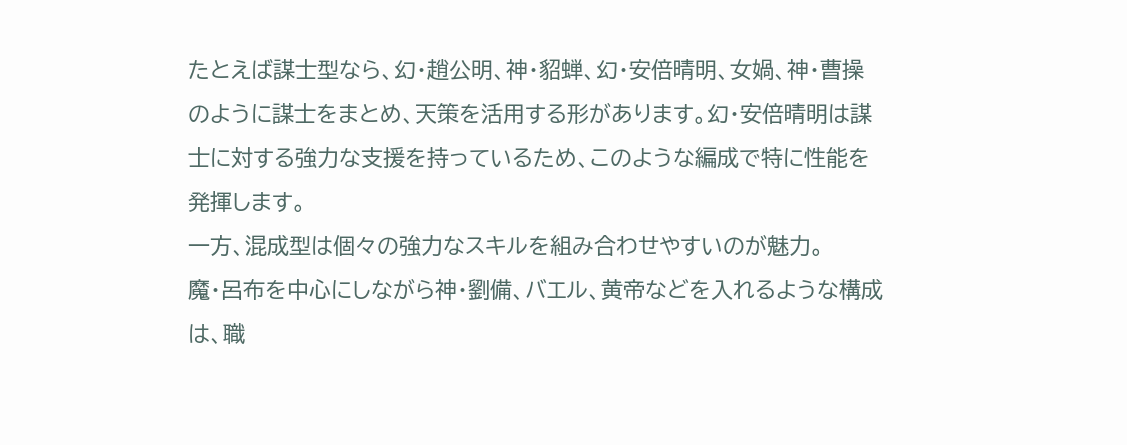たとえば謀士型なら、幻・趙公明、神・貂蝉、幻・安倍晴明、女媧、神・曹操のように謀士をまとめ、天策を活用する形があります。幻・安倍晴明は謀士に対する強力な支援を持っているため、このような編成で特に性能を発揮します。
一方、混成型は個々の強力なスキルを組み合わせやすいのが魅力。
魔・呂布を中心にしながら神・劉備、バエル、黄帝などを入れるような構成は、職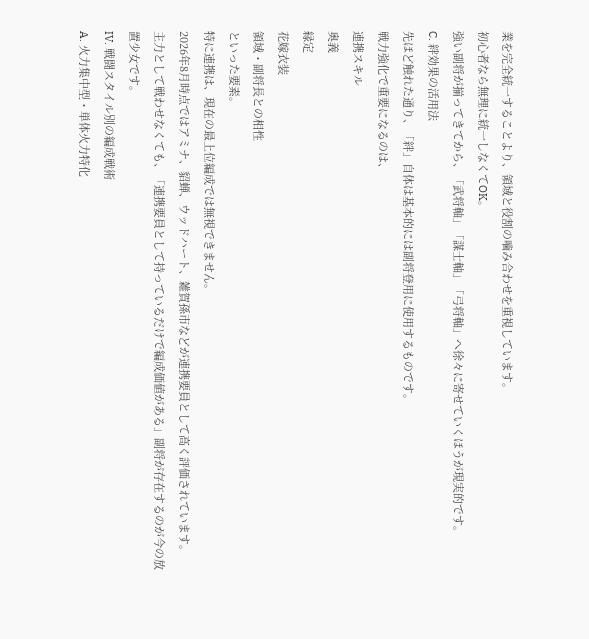業を完全統一することより、領域と役割の噛み合わせを重視しています。
初心者なら無理に統一しなくてOK。
強い副将が揃ってきてから、「武将軸」「謀士軸」「弓将軸」へ徐々に寄せていくほうが現実的です。
C. 絆効果の活用法
先ほど触れた通り、「絆」自体は基本的には副将登用に使用するものです。
戦力強化で重要になるのは、
連携スキル
奥義
縁定
花嫁衣装
領域・副将長との相性
といった要素。
特に連携は、現在の最上位編成では無視できません。
2026年8月時点ではアミナ、貂蝉、ウッドハート、雑賀孫市などが連携要員として高く評価されています。
主力として戦わせなくても、「連携要員として持っているだけで編成価値がある」副将が存在するのが今の放置少女です。
IV. 戦闘スタイル別の編成戦術
A. 火力集中型・単体火力特化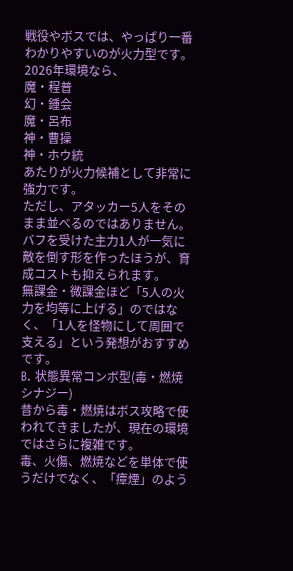戦役やボスでは、やっぱり一番わかりやすいのが火力型です。
2026年環境なら、
魔・程普
幻・鍾会
魔・呂布
神・曹操
神・ホウ統
あたりが火力候補として非常に強力です。
ただし、アタッカー5人をそのまま並べるのではありません。
バフを受けた主力1人が一気に敵を倒す形を作ったほうが、育成コストも抑えられます。
無課金・微課金ほど「5人の火力を均等に上げる」のではなく、「1人を怪物にして周囲で支える」という発想がおすすめです。
B. 状態異常コンボ型(毒・燃焼シナジー)
昔から毒・燃焼はボス攻略で使われてきましたが、現在の環境ではさらに複雑です。
毒、火傷、燃焼などを単体で使うだけでなく、「瘴煙」のよう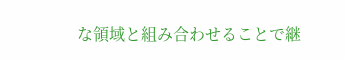な領域と組み合わせることで継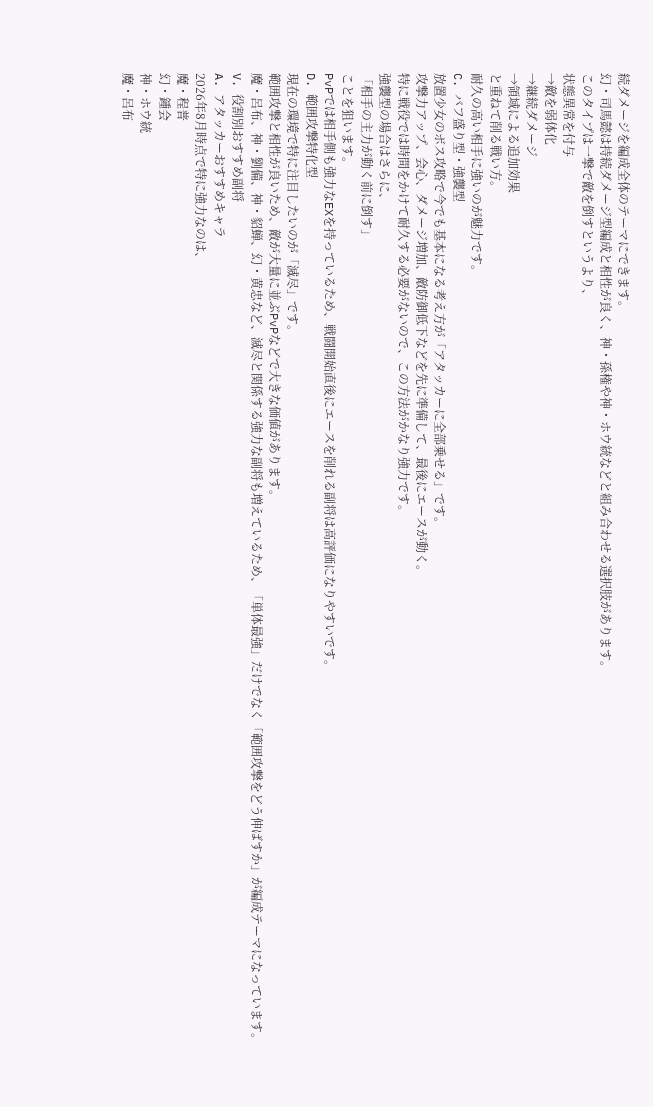続ダメージを編成全体のテーマにできます。
幻・司馬懿は持続ダメージ型編成と相性が良く、神・孫権や神・ホウ統などと組み合わせる選択肢があります。
このタイプは一撃で敵を倒すというより、
状態異常を付与
→敵を弱体化
→継続ダメージ
→領域による追加効果
と重ねて削る戦い方。
耐久の高い相手に強いのが魅力です。
C. バフ盛り型・強襲型
放置少女のボス攻略で今でも基本になる考え方が「アタッカーに全部乗せる」です。
攻撃力アップ、会心、ダメージ増加、敵防御低下などを先に準備して、最後にエースが動く。
特に戦役では時間をかけて耐久する必要がないので、この方法がかなり強力です。
強襲型の場合はさらに、
「相手の主力が動く前に倒す」
ことを狙います。
PvPでは相手側も強力なEXを持っているため、戦闘開始直後にエースを削れる副将は高評価になりやすいです。
D. 範囲攻撃特化型
現在の環境で特に注目したいのが「滅尽」です。
範囲攻撃と相性が良いため、敵が大量に並ぶPvPなどで大きな価値があります。
魔・呂布、神・劉備、神・貂蝉、幻・黄忠など、滅尽と関係する強力な副将も増えているため、「単体最強」だけでなく「範囲攻撃をどう伸ばすか」が編成テーマになっています。
V. 役割別おすすめ副将
A. アタッカーおすすめキャラ
2026年8月時点で特に強力なのは、
魔・程普
幻・鍾会
神・ホウ統
魔・呂布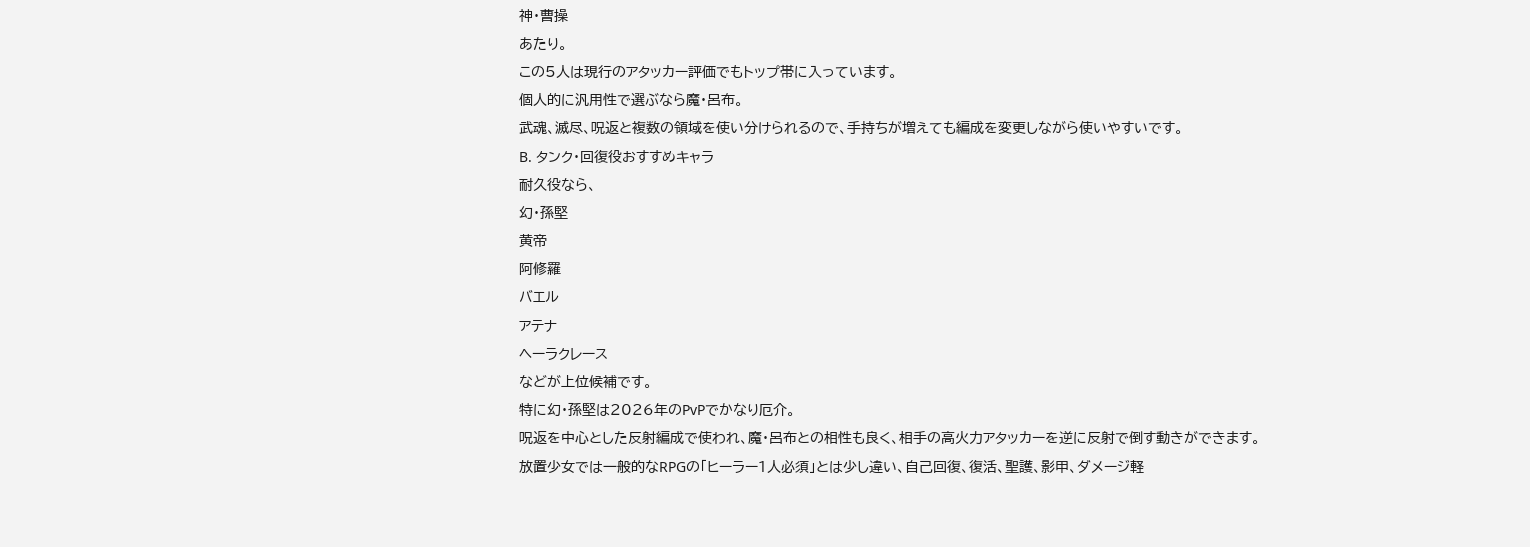神・曹操
あたり。
この5人は現行のアタッカー評価でもトップ帯に入っています。
個人的に汎用性で選ぶなら魔・呂布。
武魂、滅尽、呪返と複数の領域を使い分けられるので、手持ちが増えても編成を変更しながら使いやすいです。
B. タンク・回復役おすすめキャラ
耐久役なら、
幻・孫堅
黄帝
阿修羅
バエル
アテナ
ヘーラクレース
などが上位候補です。
特に幻・孫堅は2026年のPvPでかなり厄介。
呪返を中心とした反射編成で使われ、魔・呂布との相性も良く、相手の高火力アタッカーを逆に反射で倒す動きができます。
放置少女では一般的なRPGの「ヒーラー1人必須」とは少し違い、自己回復、復活、聖護、影甲、ダメージ軽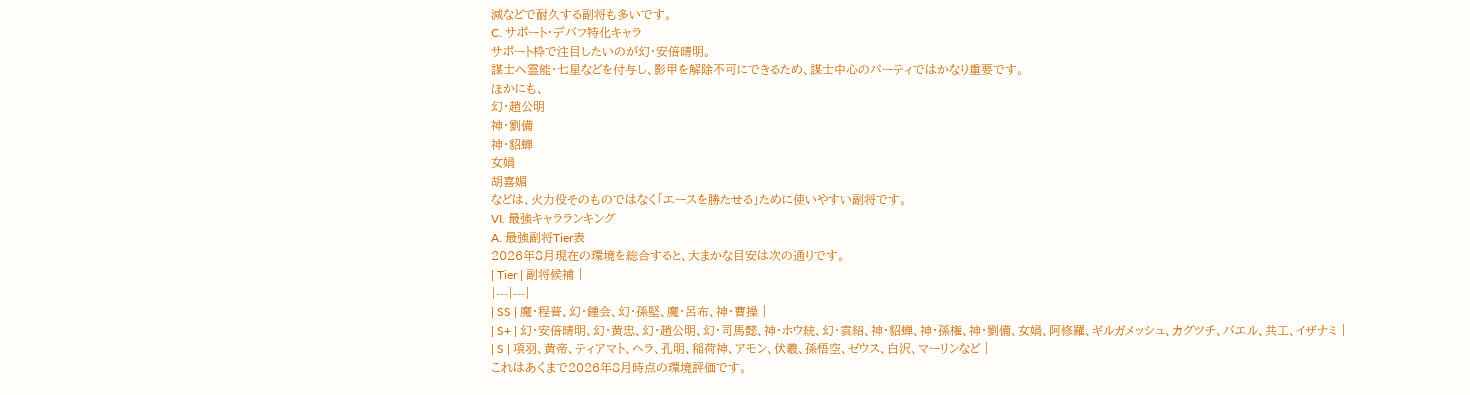減などで耐久する副将も多いです。
C. サポート・デバフ特化キャラ
サポート枠で注目したいのが幻・安倍晴明。
謀士へ霊能・七星などを付与し、影甲を解除不可にできるため、謀士中心のパーティではかなり重要です。
ほかにも、
幻・趙公明
神・劉備
神・貂蝉
女媧
胡喜媚
などは、火力役そのものではなく「エースを勝たせる」ために使いやすい副将です。
VI. 最強キャラランキング
A. 最強副将Tier表
2026年8月現在の環境を総合すると、大まかな目安は次の通りです。
| Tier | 副将候補 |
|---|---|
| SS | 魔・程普、幻・鍾会、幻・孫堅、魔・呂布、神・曹操 |
| S+ | 幻・安倍晴明、幻・黄忠、幻・趙公明、幻・司馬懿、神・ホウ統、幻・袁紹、神・貂蝉、神・孫権、神・劉備、女媧、阿修羅、ギルガメッシュ、カグツチ、バエル、共工、イザナミ |
| S | 項羽、黄帝、ティアマト、ヘラ、孔明、稲荷神、アモン、伏羲、孫悟空、ゼウス、白沢、マーリンなど |
これはあくまで2026年8月時点の環境評価です。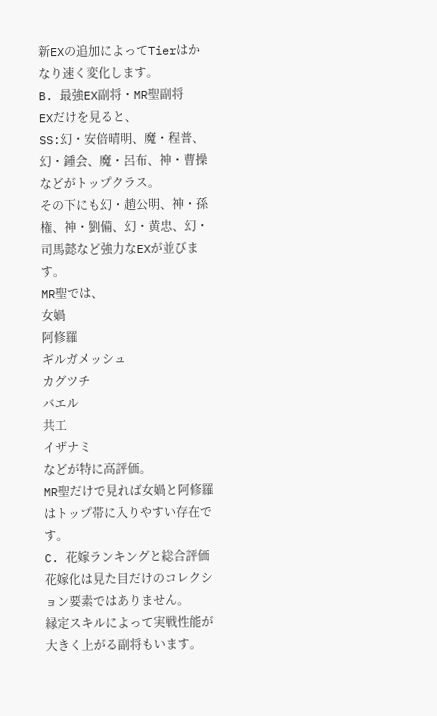新EXの追加によってTierはかなり速く変化します。
B. 最強EX副将・MR聖副将
EXだけを見ると、
SS:幻・安倍晴明、魔・程普、幻・鍾会、魔・呂布、神・曹操
などがトップクラス。
その下にも幻・趙公明、神・孫権、神・劉備、幻・黄忠、幻・司馬懿など強力なEXが並びます。
MR聖では、
女媧
阿修羅
ギルガメッシュ
カグツチ
バエル
共工
イザナミ
などが特に高評価。
MR聖だけで見れば女媧と阿修羅はトップ帯に入りやすい存在です。
C. 花嫁ランキングと総合評価
花嫁化は見た目だけのコレクション要素ではありません。
縁定スキルによって実戦性能が大きく上がる副将もいます。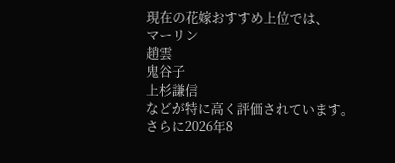現在の花嫁おすすめ上位では、
マーリン
趙雲
鬼谷子
上杉謙信
などが特に高く評価されています。
さらに2026年8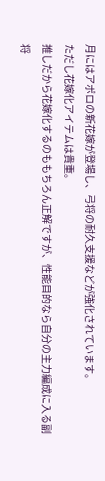月にはアポロの新花嫁が登場し、弓将の耐久支援などが強化されています。
ただし花嫁化アイテムは貴重。
推しだから花嫁化するのももちろん正解ですが、性能目的なら自分の主力編成に入る副将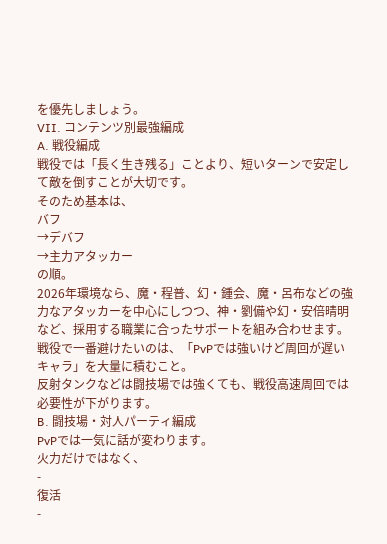を優先しましょう。
VII. コンテンツ別最強編成
A. 戦役編成
戦役では「長く生き残る」ことより、短いターンで安定して敵を倒すことが大切です。
そのため基本は、
バフ
→デバフ
→主力アタッカー
の順。
2026年環境なら、魔・程普、幻・鍾会、魔・呂布などの強力なアタッカーを中心にしつつ、神・劉備や幻・安倍晴明など、採用する職業に合ったサポートを組み合わせます。
戦役で一番避けたいのは、「PvPでは強いけど周回が遅いキャラ」を大量に積むこと。
反射タンクなどは闘技場では強くても、戦役高速周回では必要性が下がります。
B. 闘技場・対人パーティ編成
PvPでは一気に話が変わります。
火力だけではなく、
-
復活
-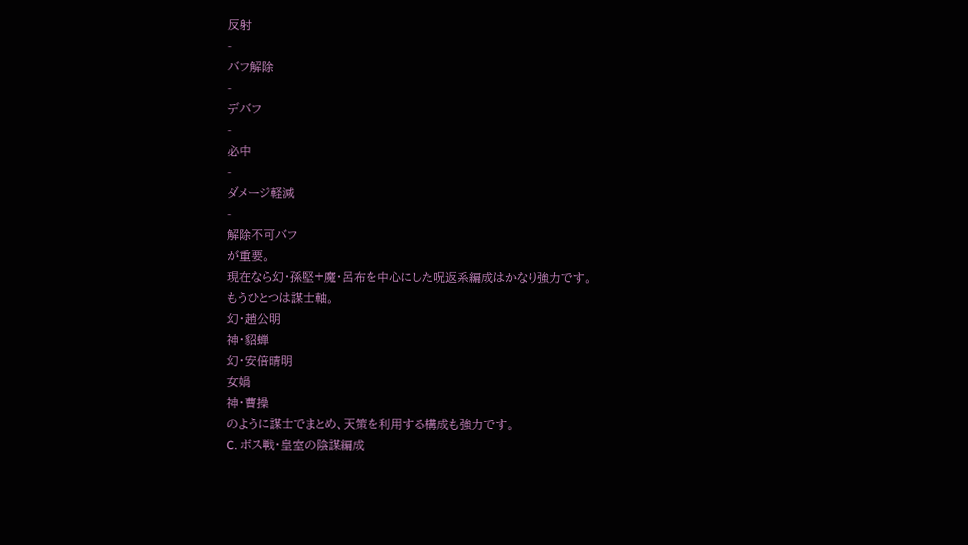反射
-
バフ解除
-
デバフ
-
必中
-
ダメージ軽減
-
解除不可バフ
が重要。
現在なら幻・孫堅+魔・呂布を中心にした呪返系編成はかなり強力です。
もうひとつは謀士軸。
幻・趙公明
神・貂蝉
幻・安倍晴明
女媧
神・曹操
のように謀士でまとめ、天策を利用する構成も強力です。
C. ボス戦・皇室の陰謀編成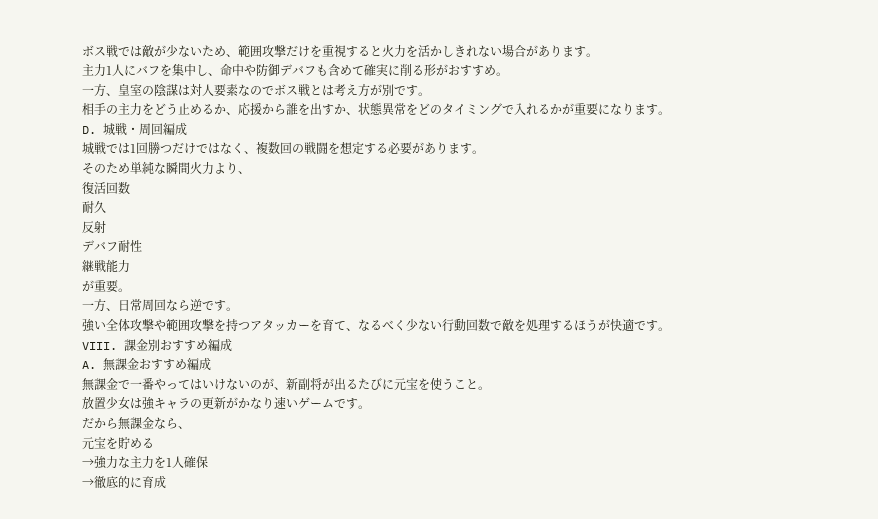ボス戦では敵が少ないため、範囲攻撃だけを重視すると火力を活かしきれない場合があります。
主力1人にバフを集中し、命中や防御デバフも含めて確実に削る形がおすすめ。
一方、皇室の陰謀は対人要素なのでボス戦とは考え方が別です。
相手の主力をどう止めるか、応援から誰を出すか、状態異常をどのタイミングで入れるかが重要になります。
D. 城戦・周回編成
城戦では1回勝つだけではなく、複数回の戦闘を想定する必要があります。
そのため単純な瞬間火力より、
復活回数
耐久
反射
デバフ耐性
継戦能力
が重要。
一方、日常周回なら逆です。
強い全体攻撃や範囲攻撃を持つアタッカーを育て、なるべく少ない行動回数で敵を処理するほうが快適です。
VIII. 課金別おすすめ編成
A. 無課金おすすめ編成
無課金で一番やってはいけないのが、新副将が出るたびに元宝を使うこと。
放置少女は強キャラの更新がかなり速いゲームです。
だから無課金なら、
元宝を貯める
→強力な主力を1人確保
→徹底的に育成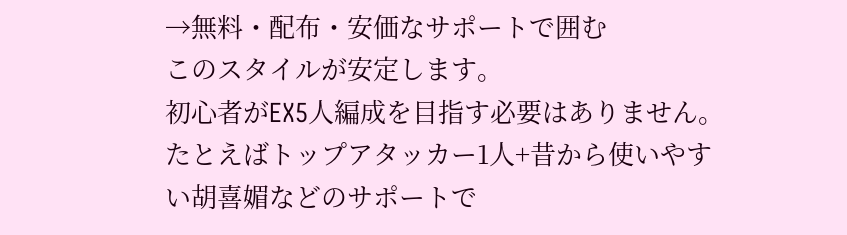→無料・配布・安価なサポートで囲む
このスタイルが安定します。
初心者がEX5人編成を目指す必要はありません。
たとえばトップアタッカー1人+昔から使いやすい胡喜媚などのサポートで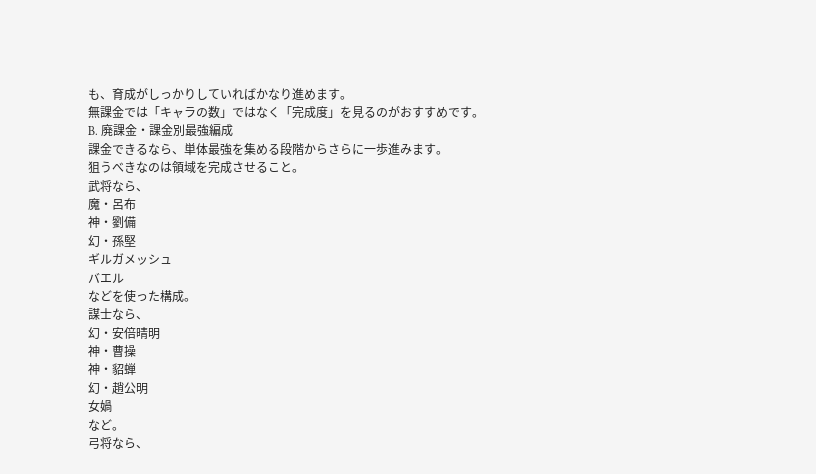も、育成がしっかりしていればかなり進めます。
無課金では「キャラの数」ではなく「完成度」を見るのがおすすめです。
B. 廃課金・課金別最強編成
課金できるなら、単体最強を集める段階からさらに一歩進みます。
狙うべきなのは領域を完成させること。
武将なら、
魔・呂布
神・劉備
幻・孫堅
ギルガメッシュ
バエル
などを使った構成。
謀士なら、
幻・安倍晴明
神・曹操
神・貂蝉
幻・趙公明
女媧
など。
弓将なら、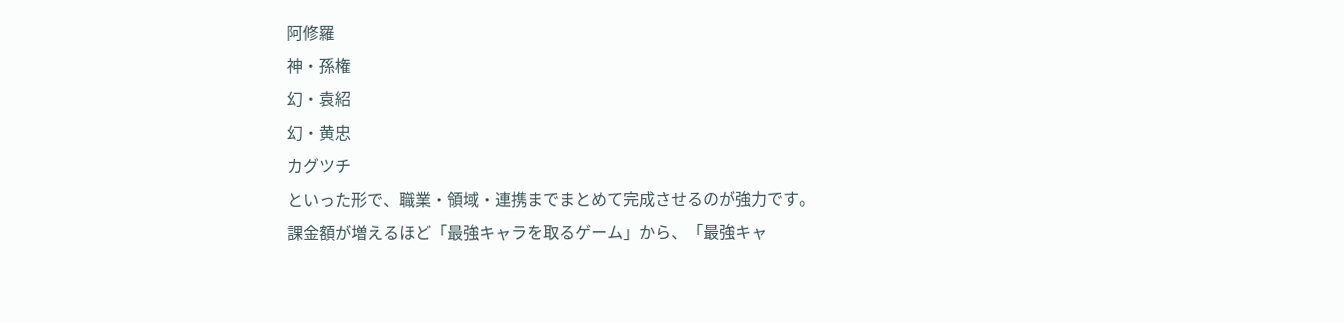阿修羅
神・孫権
幻・袁紹
幻・黄忠
カグツチ
といった形で、職業・領域・連携までまとめて完成させるのが強力です。
課金額が増えるほど「最強キャラを取るゲーム」から、「最強キャ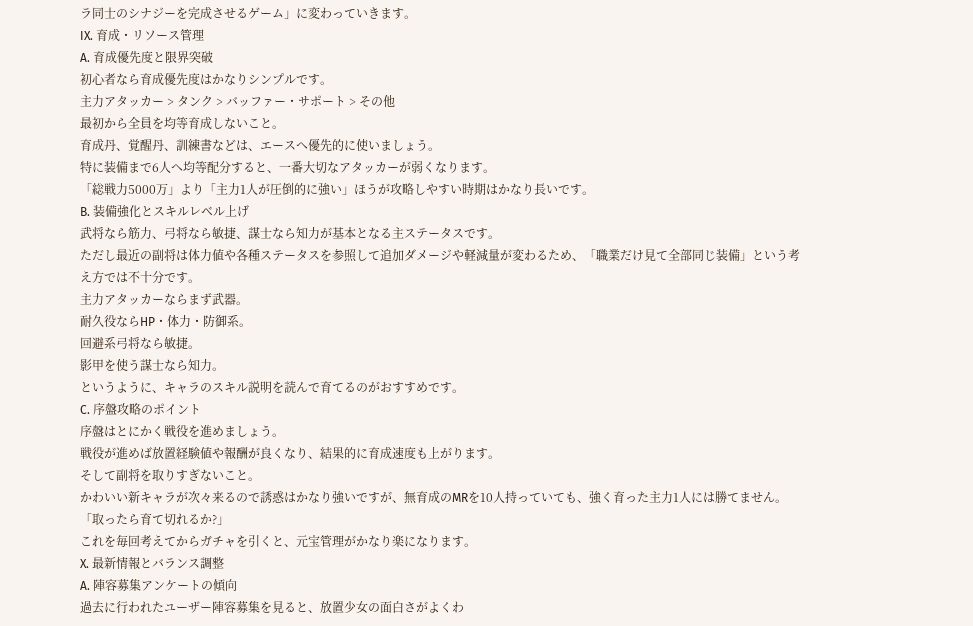ラ同士のシナジーを完成させるゲーム」に変わっていきます。
IX. 育成・リソース管理
A. 育成優先度と限界突破
初心者なら育成優先度はかなりシンプルです。
主力アタッカー > タンク > バッファー・サポート > その他
最初から全員を均等育成しないこと。
育成丹、覚醒丹、訓練書などは、エースへ優先的に使いましょう。
特に装備まで6人へ均等配分すると、一番大切なアタッカーが弱くなります。
「総戦力5000万」より「主力1人が圧倒的に強い」ほうが攻略しやすい時期はかなり長いです。
B. 装備強化とスキルレベル上げ
武将なら筋力、弓将なら敏捷、謀士なら知力が基本となる主ステータスです。
ただし最近の副将は体力値や各種ステータスを参照して追加ダメージや軽減量が変わるため、「職業だけ見て全部同じ装備」という考え方では不十分です。
主力アタッカーならまず武器。
耐久役ならHP・体力・防御系。
回避系弓将なら敏捷。
影甲を使う謀士なら知力。
というように、キャラのスキル説明を読んで育てるのがおすすめです。
C. 序盤攻略のポイント
序盤はとにかく戦役を進めましょう。
戦役が進めば放置経験値や報酬が良くなり、結果的に育成速度も上がります。
そして副将を取りすぎないこと。
かわいい新キャラが次々来るので誘惑はかなり強いですが、無育成のMRを10人持っていても、強く育った主力1人には勝てません。
「取ったら育て切れるか?」
これを毎回考えてからガチャを引くと、元宝管理がかなり楽になります。
X. 最新情報とバランス調整
A. 陣容募集アンケートの傾向
過去に行われたユーザー陣容募集を見ると、放置少女の面白さがよくわ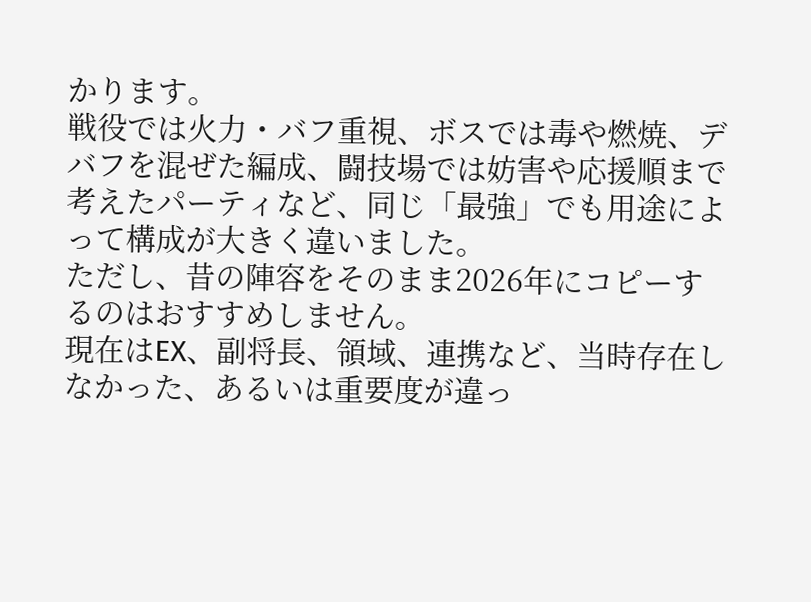かります。
戦役では火力・バフ重視、ボスでは毒や燃焼、デバフを混ぜた編成、闘技場では妨害や応援順まで考えたパーティなど、同じ「最強」でも用途によって構成が大きく違いました。
ただし、昔の陣容をそのまま2026年にコピーするのはおすすめしません。
現在はEX、副将長、領域、連携など、当時存在しなかった、あるいは重要度が違っ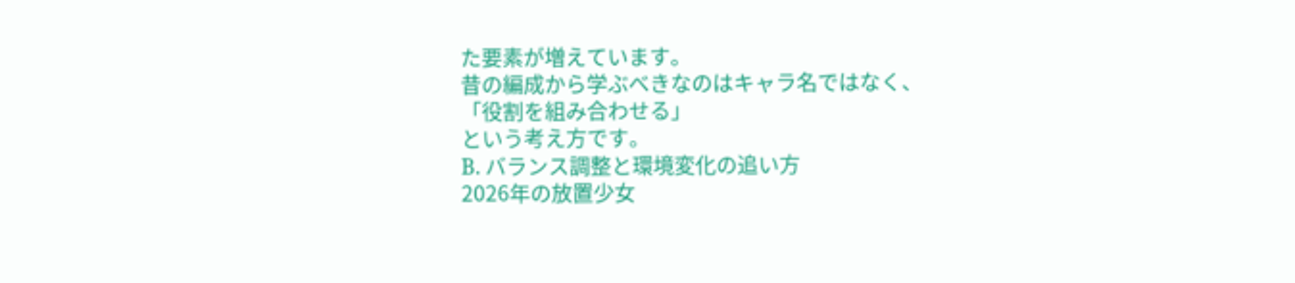た要素が増えています。
昔の編成から学ぶべきなのはキャラ名ではなく、
「役割を組み合わせる」
という考え方です。
B. バランス調整と環境変化の追い方
2026年の放置少女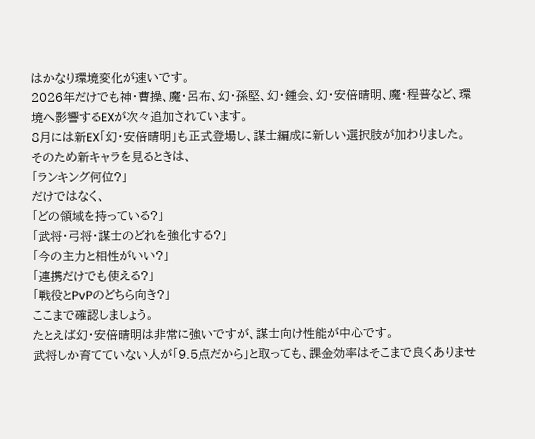はかなり環境変化が速いです。
2026年だけでも神・曹操、魔・呂布、幻・孫堅、幻・鍾会、幻・安倍晴明、魔・程普など、環境へ影響するEXが次々追加されています。
8月には新EX「幻・安倍晴明」も正式登場し、謀士編成に新しい選択肢が加わりました。
そのため新キャラを見るときは、
「ランキング何位?」
だけではなく、
「どの領域を持っている?」
「武将・弓将・謀士のどれを強化する?」
「今の主力と相性がいい?」
「連携だけでも使える?」
「戦役とPvPのどちら向き?」
ここまで確認しましょう。
たとえば幻・安倍晴明は非常に強いですが、謀士向け性能が中心です。
武将しか育てていない人が「9.5点だから」と取っても、課金効率はそこまで良くありませ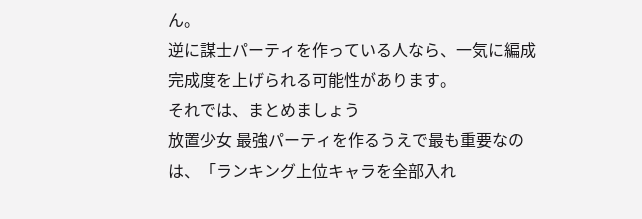ん。
逆に謀士パーティを作っている人なら、一気に編成完成度を上げられる可能性があります。
それでは、まとめましょう
放置少女 最強パーティを作るうえで最も重要なのは、「ランキング上位キャラを全部入れ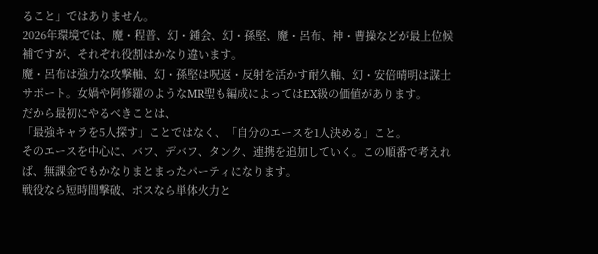ること」ではありません。
2026年環境では、魔・程普、幻・鍾会、幻・孫堅、魔・呂布、神・曹操などが最上位候補ですが、それぞれ役割はかなり違います。
魔・呂布は強力な攻撃軸、幻・孫堅は呪返・反射を活かす耐久軸、幻・安倍晴明は謀士サポート。女媧や阿修羅のようなMR聖も編成によってはEX級の価値があります。
だから最初にやるべきことは、
「最強キャラを5人探す」ことではなく、「自分のエースを1人決める」こと。
そのエースを中心に、バフ、デバフ、タンク、連携を追加していく。この順番で考えれば、無課金でもかなりまとまったパーティになります。
戦役なら短時間撃破、ボスなら単体火力と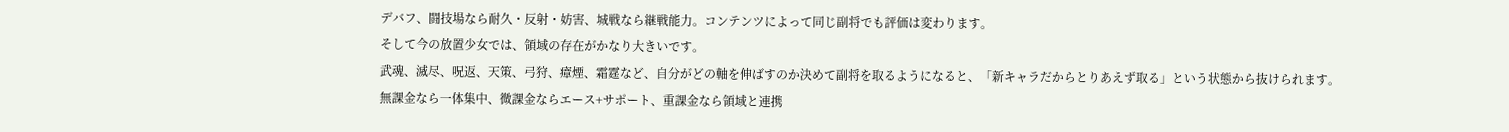デバフ、闘技場なら耐久・反射・妨害、城戦なら継戦能力。コンテンツによって同じ副将でも評価は変わります。
そして今の放置少女では、領域の存在がかなり大きいです。
武魂、滅尽、呪返、天策、弓狩、瘴煙、霜霆など、自分がどの軸を伸ばすのか決めて副将を取るようになると、「新キャラだからとりあえず取る」という状態から抜けられます。
無課金なら一体集中、微課金ならエース+サポート、重課金なら領域と連携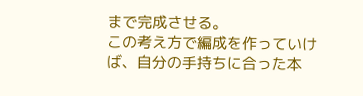まで完成させる。
この考え方で編成を作っていけば、自分の手持ちに合った本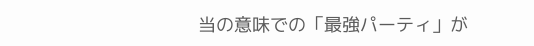当の意味での「最強パーティ」が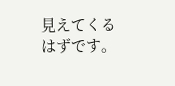見えてくるはずです。